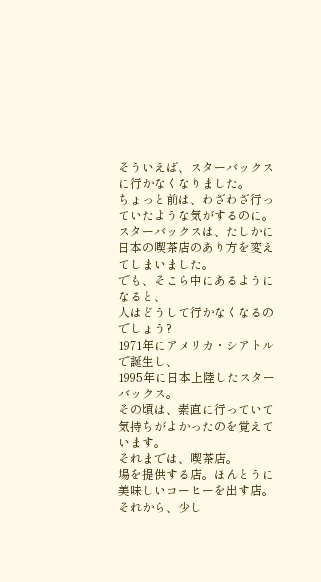そういえば、スターバックスに行かなくなりました。
ちょっと前は、わざわざ行っていたような気がするのに。
スターバックスは、たしかに日本の喫茶店のあり方を変えてしまいました。
でも、そこら中にあるようになると、
人はどうして行かなくなるのでしょう?
1971年にアメリカ・シアトルで誕生し、
1995年に日本上陸したスターバックス。
その頃は、素直に行っていて気持ちがよかったのを覚えています。
それまでは、喫茶店。
場を提供する店。ほんとうに美味しいコーヒーを出す店。
それから、少し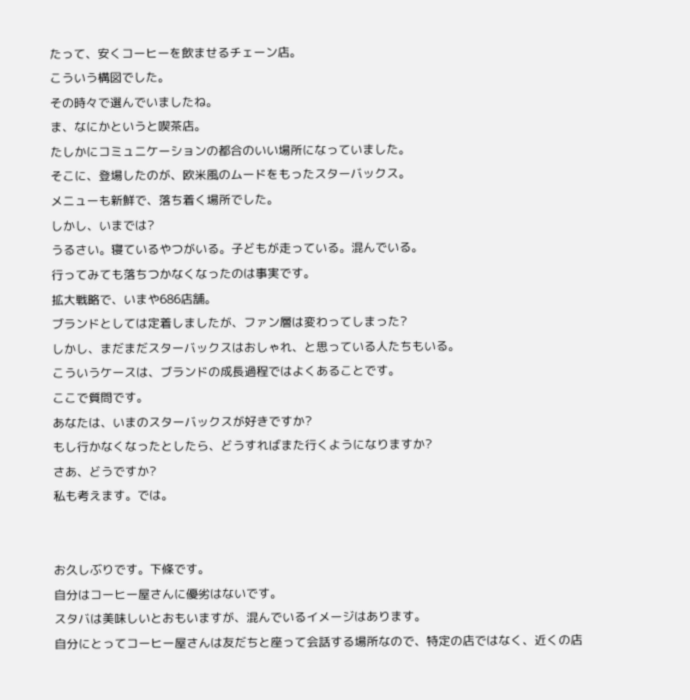たって、安くコーヒーを飲ませるチェーン店。
こういう構図でした。
その時々で選んでいましたね。
ま、なにかというと喫茶店。
たしかにコミュニケーションの都合のいい場所になっていました。
そこに、登場したのが、欧米風のムードをもったスターバックス。
メニューも新鮮で、落ち着く場所でした。
しかし、いまでは?
うるさい。寝ているやつがいる。子どもが走っている。混んでいる。
行ってみても落ちつかなくなったのは事実です。
拡大戦略で、いまや686店舗。
ブランドとしては定着しましたが、ファン層は変わってしまった?
しかし、まだまだスターバックスはおしゃれ、と思っている人たちもいる。
こういうケースは、ブランドの成長過程ではよくあることです。
ここで質問です。
あなたは、いまのスターバックスが好きですか?
もし行かなくなったとしたら、どうすればまた行くようになりますか?
さあ、どうですか?
私も考えます。では。


お久しぶりです。下條です。
自分はコーヒー屋さんに優劣はないです。
スタバは美味しいとおもいますが、混んでいるイメージはあります。
自分にとってコーヒー屋さんは友だちと座って会話する場所なので、特定の店ではなく、近くの店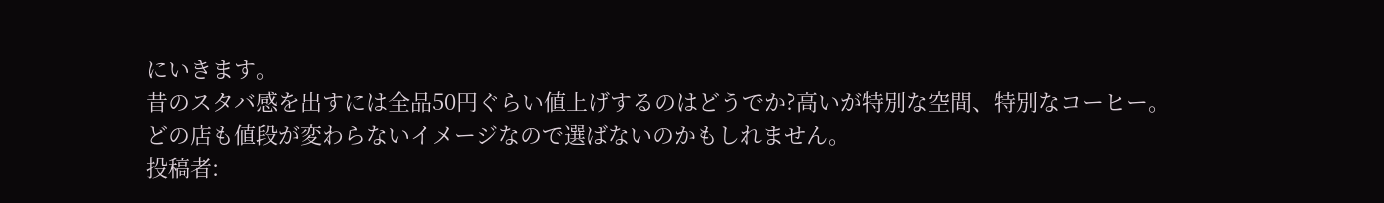にいきます。
昔のスタバ感を出すには全品50円ぐらい値上げするのはどうでか?高いが特別な空間、特別なコーヒー。
どの店も値段が変わらないイメージなので選ばないのかもしれません。
投稿者: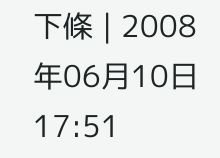下條 | 2008年06月10日 17:51